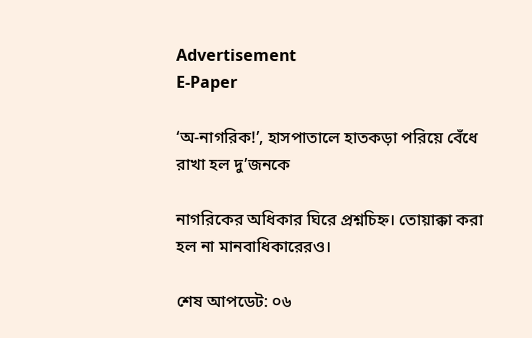Advertisement
E-Paper

‘অ-নাগরিক!’, হাসপাতালে হাতকড়া পরিয়ে বেঁধে রাখা হল দু’জনকে

নাগরিকের অধিকার ঘিরে প্রশ্নচিহ্ন। তোয়াক্কা করা হল না মানবাধিকারেরও।

শেষ আপডেট: ০৬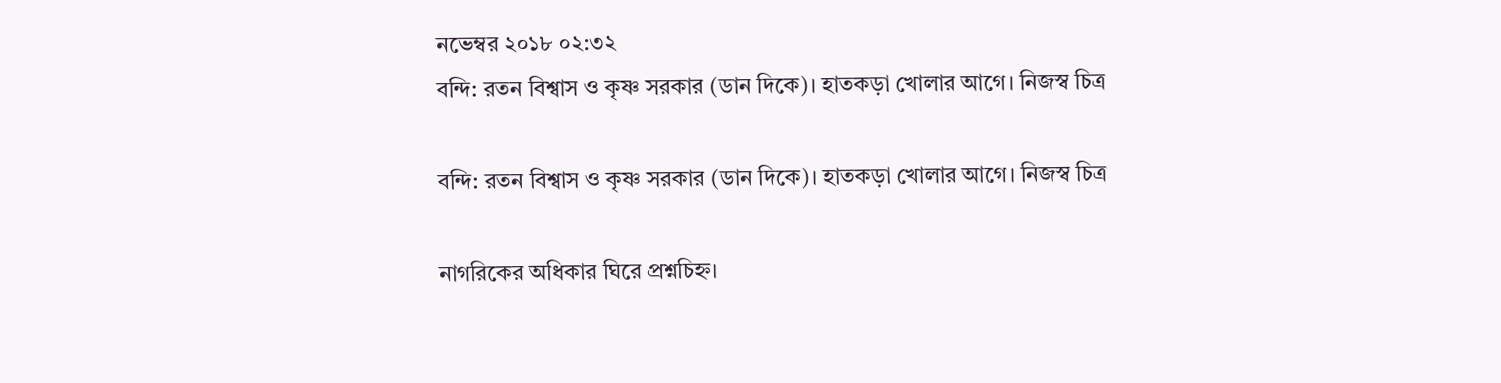নভেম্বর ২০১৮ ০২:৩২
বন্দি: রতন বিশ্বাস ও কৃষ্ণ সরকার (ডান দিকে)। হাতকড়া খোলার আগে। নিজস্ব চিত্র

বন্দি: রতন বিশ্বাস ও কৃষ্ণ সরকার (ডান দিকে)। হাতকড়া খোলার আগে। নিজস্ব চিত্র

নাগরিকের অধিকার ঘিরে প্রশ্নচিহ্ন।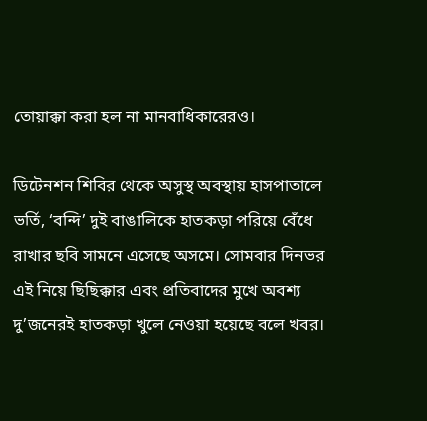তোয়াক্কা করা হল না মানবাধিকারেরও।

ডিটেনশন শিবির থেকে অসুস্থ অবস্থায় হাসপাতালে ভর্তি, ‘বন্দি’ দুই বাঙালিকে হাতকড়া পরিয়ে বেঁধে রাখার ছবি সামনে এসেছে অসমে। সোমবার দিনভর এই নিয়ে ছিছিক্কার এবং প্রতিবাদের মুখে অবশ্য দু’জনেরই হাতকড়া খুলে নেওয়া হয়েছে বলে খবর।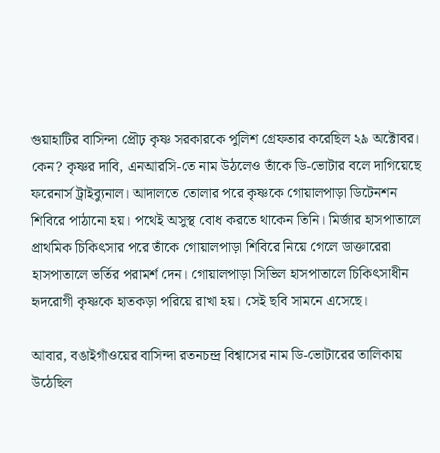গুয়াহাটির বাসিন্দা প্রৌঢ় কৃষ্ণ সরকারকে পুলিশ গ্রেফতার করেছিল ২৯ অক্টোবর। কেন? কৃষ্ণর দাবি, এনআরসি-তে নাম উঠলেও তাঁকে ডি-ভোটার বলে দাগিয়েছে ফরেনার্স ট্রাইব্যুনাল। আদালতে তোলার পরে কৃষ্ণকে গোয়ালপাড়া ডিটেনশন শিবিরে পাঠানো হয়। পথেই অসুস্থ বোধ করতে থাকেন তিনি। মির্জার হাসপাতালে প্রাথমিক চিকিৎসার পরে তাঁকে গোয়ালপাড়া শিবিরে নিয়ে গেলে ডাক্তারেরা হাসপাতালে ভর্তির পরামর্শ দেন। গোয়ালপাড়া সিভিল হাসপাতালে চিকিৎসাধীন হৃদরোগী কৃষ্ণকে হাতকড়া পরিয়ে রাখা হয়। সেই ছবি সামনে এসেছে।

আবার, বঙাইগাঁওয়ের বাসিন্দা রতনচন্দ্র বিশ্বাসের নাম ডি-ভোটারের তালিকায় উঠেছিল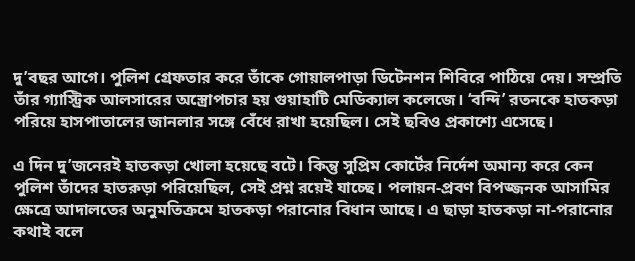দু’বছর আগে। পুলিশ গ্রেফতার করে তাঁকে গোয়ালপাড়া ডিটেনশন শিবিরে পাঠিয়ে দেয়। সম্প্রতি তাঁর গ্যাস্ট্রিক আলসারের অস্ত্রোপচার হয় গুয়াহাটি মেডিক্যাল কলেজে। ‘বন্দি’ রতনকে হাতকড়া পরিয়ে হাসপাতালের জানলার সঙ্গে বেঁধে রাখা হয়েছিল। সেই ছবিও প্রকাশ্যে এসেছে।

এ দিন দু’জনেরই হাতকড়া খোলা হয়েছে বটে। কিন্তু সুপ্রিম কোর্টের নির্দেশ অমান্য করে কেন পুলিশ তাঁদের হাতক়ড়া পরিয়েছিল, সেই প্রশ্ন রয়েই যাচ্ছে। পলায়ন-প্রবণ বিপজ্জনক আসামির ক্ষেত্রে আদালতের অনুমতিক্রমে হাতকড়া পরানোর বিধান আছে। এ ছাড়া হাতকড়া না-পরানোর কথাই বলে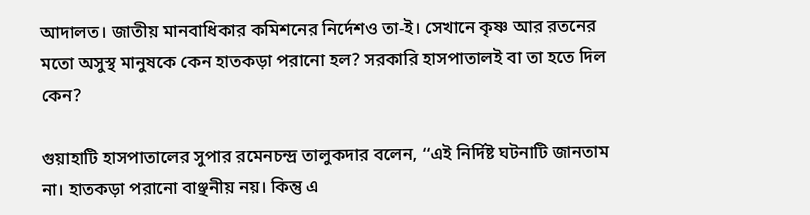আদালত। জাতীয় মানবাধিকার কমিশনের নির্দেশও তা-ই। সেখানে কৃষ্ণ আর রতনের মতো অসুস্থ মানুষকে কেন হাতকড়া পরানো হল? সরকারি হাসপাতালই বা তা হতে দিল কেন?

গুয়াহাটি হাসপাতালের সুপার রমেনচন্দ্র তালুকদার বলেন, ‘‘এই নির্দিষ্ট ঘটনাটি জানতাম না। হাতকড়া পরানো বাঞ্ছনীয় নয়। কিন্তু এ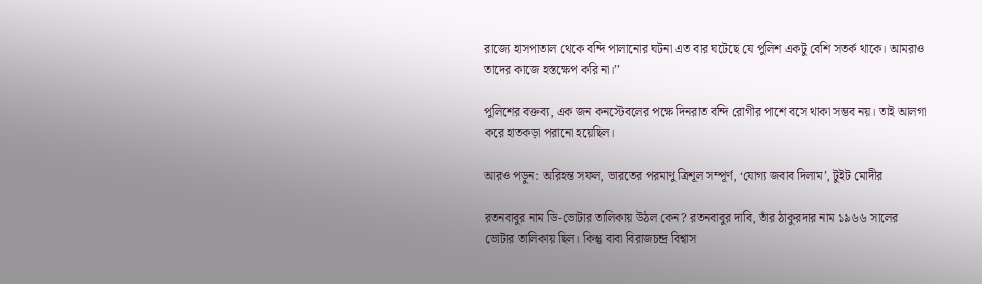রাজ্যে হাসপাতাল থেকে বন্দি পালানোর ঘটনা এত বার ঘটেছে যে পুলিশ একটু বেশি সতর্ক থাকে। আমরাও তাদের কাজে হস্তক্ষেপ করি না।’’

পুলিশের বক্তব্য, এক জন কনস্টেবলের পক্ষে দিনরাত বন্দি রোগীর পাশে বসে থাকা সম্ভব নয়। তাই আলগা করে হাতকড়া পরানো হয়েছিল।

আরও পড়ুন: অরিহন্ত সফল, ভারতের পরমাণু ত্রিশূল সম্পূর্ণ, ‘যোগ্য জবাব দিলাম’, টুইট মোদীর

রতনবাবুর নাম ডি-ভোটার তালিকায় উঠল কেন? রতনবাবুর দাবি, তাঁর ঠাকুরদার নাম ১৯৬৬ সালের ভোটার তালিকায় ছিল। কিন্তু বাবা বিরাজচন্দ্র বিশ্বাস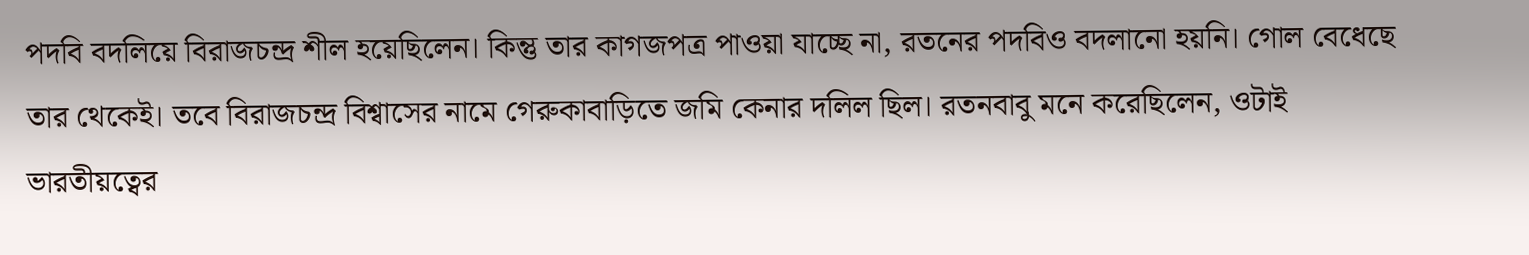পদবি বদলিয়ে বিরাজচন্দ্র শীল হয়েছিলেন। কিন্তু তার কাগজপত্র পাওয়া যাচ্ছে না, রতনের পদবিও বদলানো হয়নি। গোল বেধেছে তার থেকেই। তবে বিরাজচন্দ্র বিশ্বাসের নামে গেরুকাবাড়িতে জমি কেনার দলিল ছিল। রতনবাবু মনে করেছিলেন, ওটাই ভারতীয়ত্বের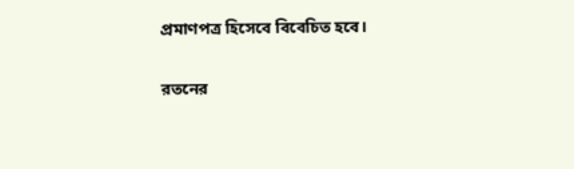প্রমাণপত্র হিসেবে বিবেচিত হবে।

রতনের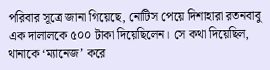পরিবার সূত্রে জানা গিয়েছে, নোটিস পেয়ে দিশাহারা রতনবাবু এক দালালকে ৫০০ টাকা দিয়েছিলেন। সে কথা দিয়েছিল, থানাকে ‘ম্যানেজ’ করে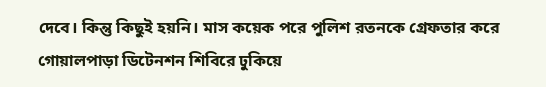দেবে। কিন্তু কিছুই হয়নি। মাস কয়েক পরে পুলিশ রতনকে গ্রেফতার করে গোয়ালপাড়া ডিটেনশন শিবিরে ঢুকিয়ে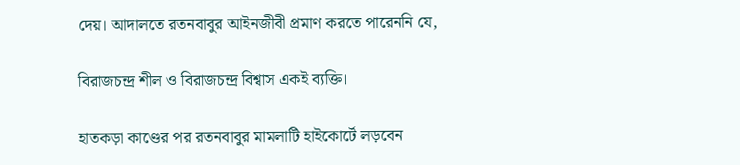দেয়। আদালতে রতনবাবুর আইনজীবী প্রমাণ করতে পারেননি যে,

বিরাজচন্দ্র শীল ও বিরাজচন্দ্র বিশ্বাস একই ব্যক্তি।

হাতকড়া কাণ্ডের পর রতনবাবুর মামলাটি হাইকোর্টে লড়বেন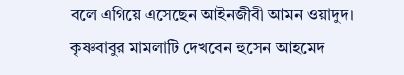বলে এগিয়ে এসেছেন আইনজীবী আমন ওয়াদুদ। কৃষ্ণবাবুর মামলাটি দেখবেন হুসেন আহমেদ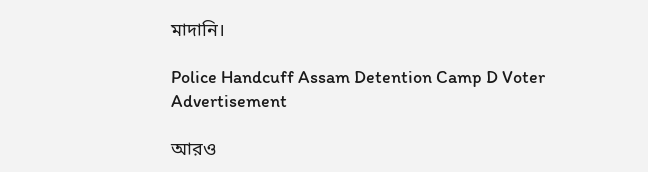মাদানি।

Police Handcuff Assam Detention Camp D Voter
Advertisement

আরও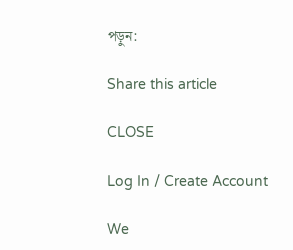পড়ুন:

Share this article

CLOSE

Log In / Create Account

We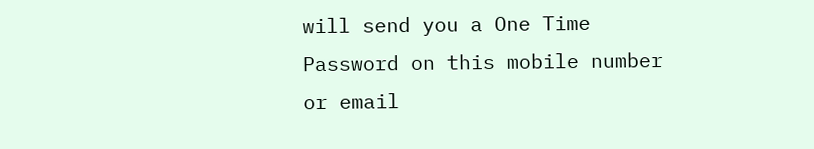will send you a One Time Password on this mobile number or email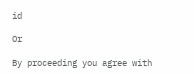id

Or

By proceeding you agree with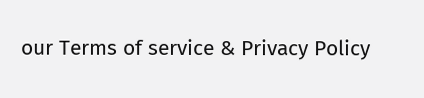our Terms of service & Privacy Policy